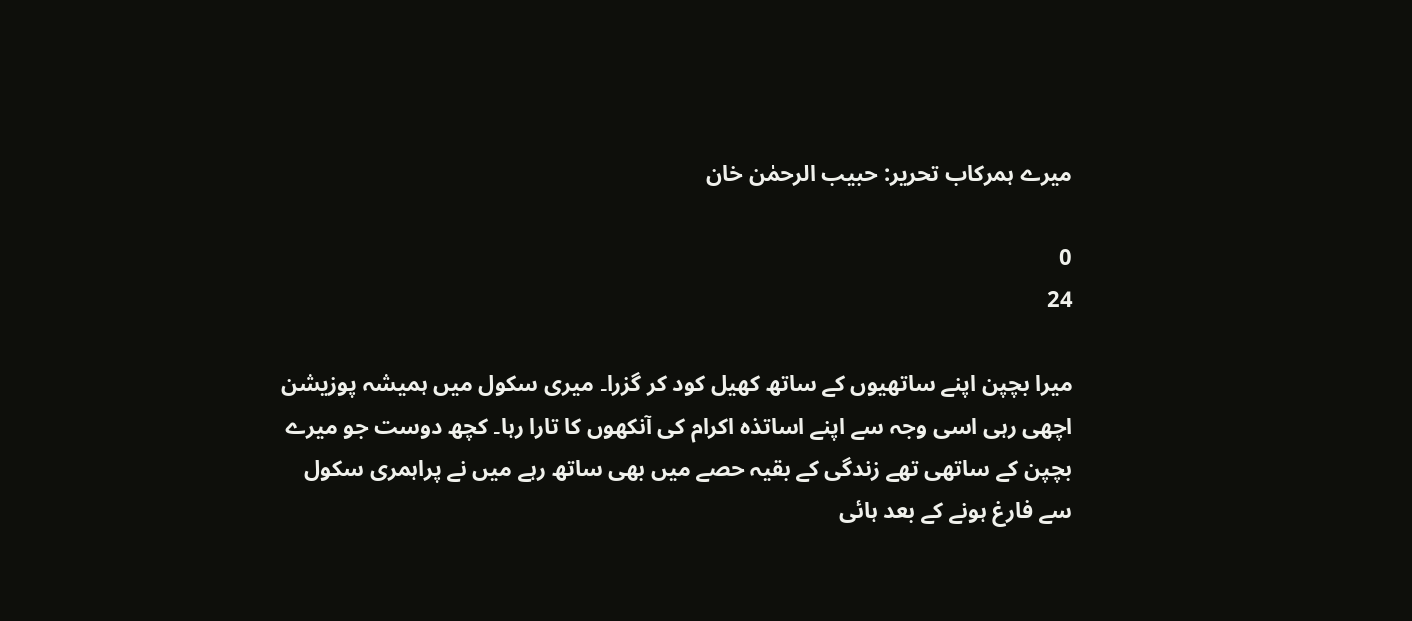میرے ہمرکاب تحریر: حبیب الرحمٰن خان

0
24

میرا بچپن اپنے ساتھیوں کے ساتھ کھیل کود کر گزرا۔ میری سکول میں ہمیشہ پوزیشن اچھی رہی اسی وجہ سے اپنے اساتذہ اکرام کی آنکھوں کا تارا رہا۔ کچھ دوست جو میرے بچپن کے ساتھی تھے زندگی کے بقیہ حصے میں بھی ساتھ رہے میں نے پراہمری سکول سے فارغ ہونے کے بعد ہائی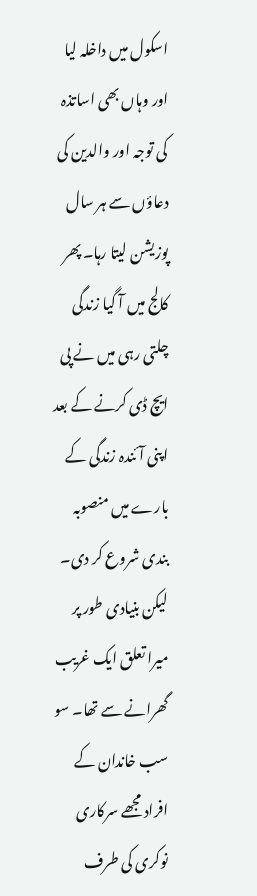اسکول میں داخلہ لیا اور وہاں بھی اساتذہ کی توجہ اور والدین کی دعاؤں سے ہر سال پوزیشن لیتا رہا۔ پھر کالج میں آ گیا زندگی چلتی رہی میں نے پی ایچ ڈی کرنے کے بعد اپنی آئندہ زندگی کے بارے میں منصوبہ بندی شروع کر دی۔
لیکن بنیادی طور پر میرا تعلق ایک غریب گھرانے سے تھا۔ سو سب خاندان کے افراد مجھے سرکاری نوکری کی طرف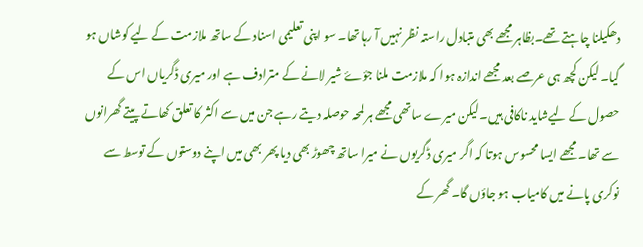دھکیلنا چاہتے تھے۔بظاہر مجھے بھی متبادل راستہ نظر نہیں آ رہا تھا۔ سو اپنی تعلیمی اسناد کے ساتھ ملازمت کے لیے کوشاں ہو گیا۔ لیکن کچھ ہی عرصے بعد مجھے اندازہ ہوا کہ ملازمت ملنا جؤۓ شیر لانے کے مترادف ہے اور میری ڈگریاں اس کے حصول کے لیےشاید ناکافی ہیں۔لیکن میرے ساتھی مجھے ہر لمحہ حوصلہ دیتے رہے جن میں سے اکثر کا تعلق کھاتے پیتے گھرانوں سے تھا۔ مجھے ایسا محسوس ہوتا کہ اگر میری ڈگریوں نے میرا ساتھ چھوڑ بھی دیا پھر بھی میں اپنے دوستوں کے توسط سے نوکری پانے میں کامیاب ہو جاؤں گا۔ گھر کے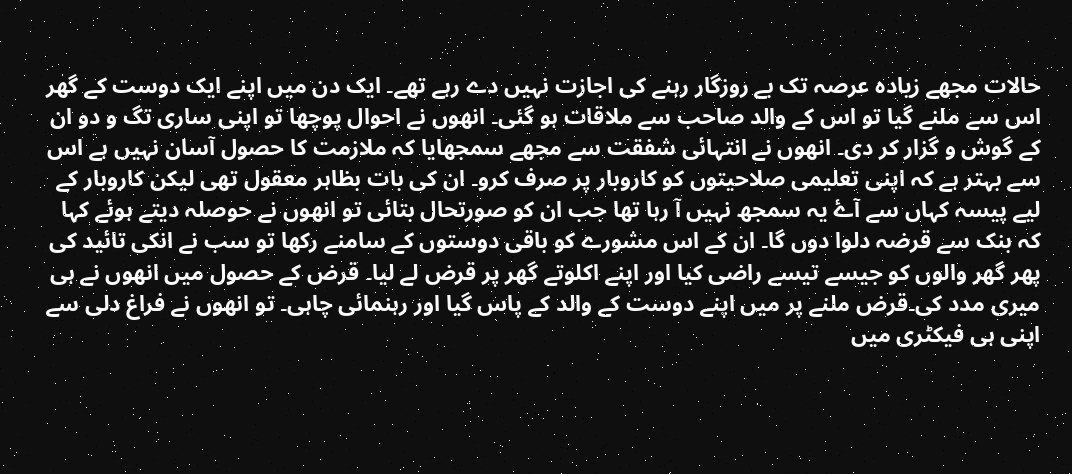حالات مجھے زیادہ عرصہ تک بے روزگار رہنے کی اجازت نہیں دے رہے تھے۔ ایک دن میں اپنے ایک دوست کے گھر اس سے ملنے گیا تو اس کے والد صاحب سے ملاقات ہو گئی۔ انھوں نے احوال پوچھا تو اپنی ساری تگ و دو ان کے گوش و گزار کر دی۔ انھوں نے انتہائی شفقت سے مجھے سمجھایا کہ ملازمت کا حصول آسان نہیں ہے اس سے بہتر ہے کہ اپنی تعلیمی صلاحیتوں کو کاروبار پر صرف کرو۔ ان کی بات بظاہر معقول تھی لیکن کاروبار کے لیے پیسہ کہاں سے آۓ یہ سمجھ نہیں آ رہا تھا جب ان کو صورتحال بتائی تو انھوں نے حوصلہ دیتے ہوئے کہا کہ بنک سے قرضہ دلوا دوں گا۔ ان کے اس مشورے کو باقی دوستوں کے سامنے رکھا تو سب نے انکی تائید کی پھر گھر والوں کو جیسے تیسے راضی کیا اور اپنے اکلوتے گھر پر قرض لے لیا۔ قرض کے حصول میں انھوں نے ہی میری مدد کی۔قرض ملنے پر میں اپنے دوست کے والد کے پاس گیا اور رہنمائی چاہی۔ تو انھوں نے فراغ دلی سے اپنی ہی فیکٹری میں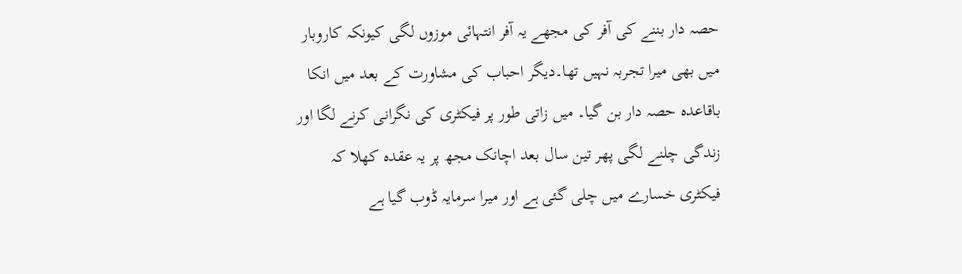حصہ دار بننے کی آفر کی مجھے یہ آفر انتہائی موزوں لگی کیونکہ کاروبار میں بھی میرا تجربہ نہیں تھا۔دیگر احباب کی مشاورت کے بعد میں انکا باقاعدہ حصہ دار بن گیا۔ میں زاتی طور پر فیکٹری کی نگرانی کرنے لگا اور زندگی چلنے لگی پھر تین سال بعد اچانک مجھ پر یہ عقدہ کھلا کہ فیکٹری خسارے میں چلی گئی ہے اور میرا سرمایہ ڈوب گیا ہے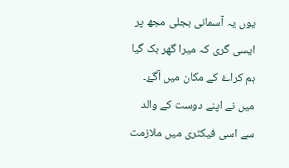یوں یہ آسمانی بجلی مجھ پر ایسی گری کہ میرا گھر بک گیا ہم کراۓ کے مکان میں آگۓ۔ میں نے اپنے دوست کے والد سے اسی فیکٹری میں ملازمت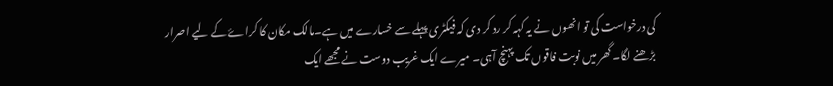کی درخواست کی تو انھوں نے یہ کہہ کر رد کر دی کہ فیکٹری پہلے سے خسارے میں ہے۔مالک مکان کا کراۓ کے لیے اصرار بڑھنے لگا۔ گھر میں نوبت فاقوں تک پہنچ آہی۔ میرے ایک غریب دوست نے مجھے ایک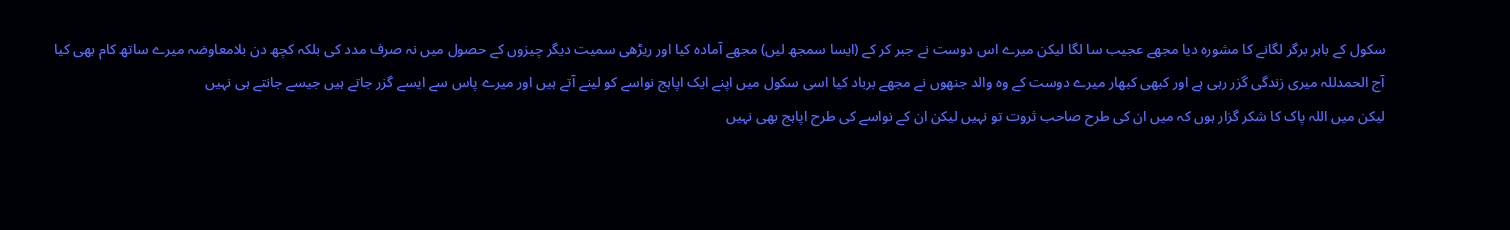سکول کے باہر برگر لگانے کا مشورہ دیا مجھے عجیب سا لگا لیکن میرے اس دوست نے جبر کر کے (ایسا سمجھ لیں) مجھے آمادہ کیا اور ریڑھی سمیت دیگر چیزوں کے حصول میں نہ صرف مدد کی بلکہ کچھ دن بلامعاوضہ میرے ساتھ کام بھی کیا
آج الحمدللہ میری زندگی گزر رہی ہے اور کبھی کبھار میرے دوست کے وہ والد جنھوں نے مجھے برباد کیا اسی سکول میں اپنے ایک اپاہج نواسے کو لینے آتے ہیں اور میرے پاس سے ایسے گزر جاتے ہیں جیسے جانتے ہی نہیں
لیکن میں اللہ پاک کا شکر گزار ہوں کہ میں ان کی طرح صاحب ثروت تو نہیں لیکن ان کے نواسے کی طرح اپاہج بھی نہیں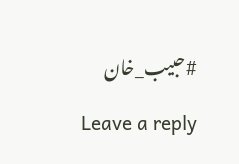#حبیب_خان

Leave a reply